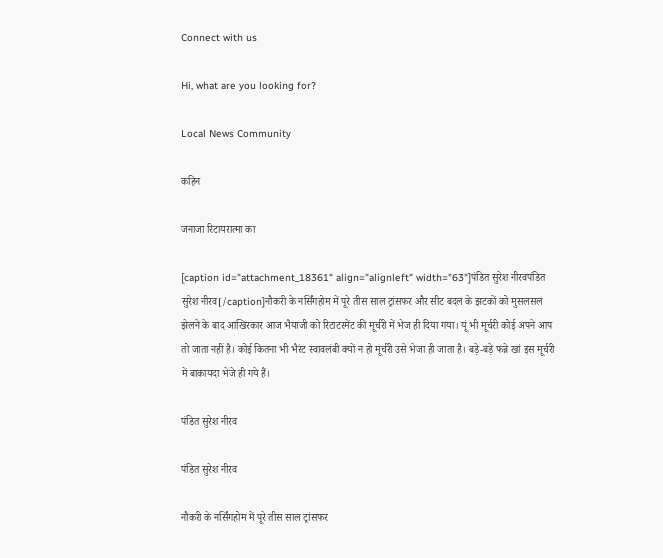Connect with us

Hi, what are you looking for?

Local News Community

कहिन

जनाजा रिटायरात्मा का

[caption id="attachment_18361" align="alignleft" width="63"]पंडित सुरेश नीरवपंडित सुरेश नीरव[/caption]नौकरी के नर्सिंगहोम में पूरे तीस साल ट्रांसफर और सीट बदल के झटकों को मुसलसल झेलने के बाद आखिरकार आज भैयाजी को रिटाटरमेंट की मूर्चरी में भेज ही दिया गया। यूं भी मूर्चरी कोई अपने आप तो जाता नहीं है। कोई कितना भी भैरंट स्वावलंबी क्यों न हो मूर्चरी उसे भेजा ही जाता है। बड़े-बड़े फन्ने खां इस मूर्चरी में बाकायदा भेजे ही गये हैं।

पंडित सुरेश नीरव

पंडित सुरेश नीरव

नौकरी के नर्सिंगहोम में पूरे तीस साल ट्रांसफर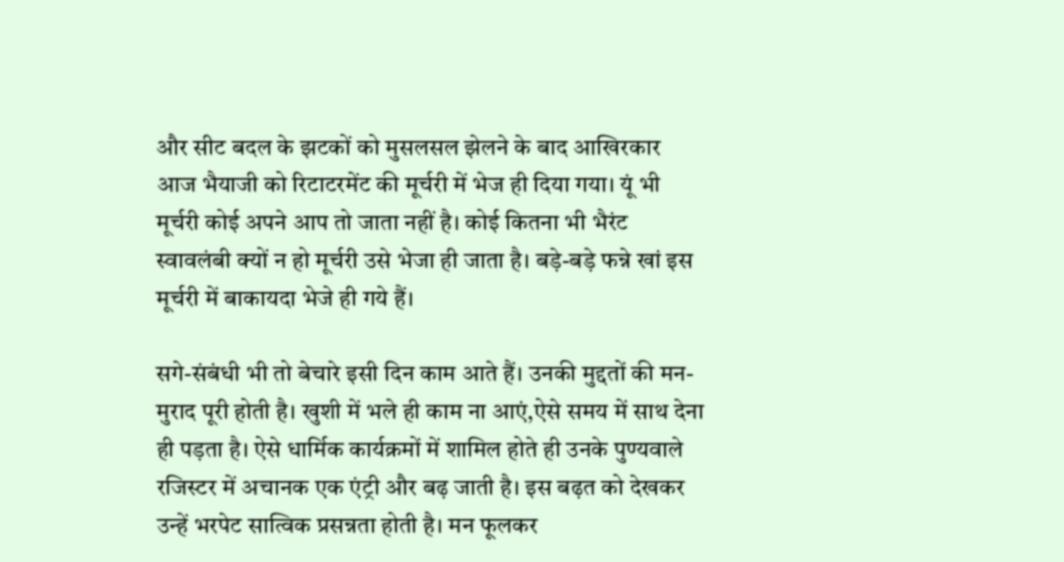और सीट बदल के झटकों को मुसलसल झेलने के बाद आखिरकार आज भैयाजी को रिटाटरमेंट की मूर्चरी में भेज ही दिया गया। यूं भी मूर्चरी कोई अपने आप तो जाता नहीं है। कोई कितना भी भैरंट स्वावलंबी क्यों न हो मूर्चरी उसे भेजा ही जाता है। बड़े-बड़े फन्ने खां इस मूर्चरी में बाकायदा भेजे ही गये हैं।

सगे-संबंधी भी तो बेचारे इसी दिन काम आते हैं। उनकी मुद्दतों की मन-मुराद पूरी होती है। खुशी में भले ही काम ना आएं,ऐसे समय में साथ देना ही पड़ता है। ऐसे धार्मिक कार्यक्रमों में शामिल होते ही उनके पुण्यवाले रजिस्टर में अचानक एक एंट्री और बढ़ जाती है। इस बढ़त को देखकर उन्हें भरपेट सात्विक प्रसन्नता होती है। मन फूलकर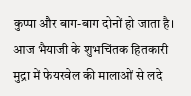कुप्पा और बाग-बाग दोनों हो जाता है। आज भैयाजी के शुभचिंतक हितकारी मुद्रा में फेयरवेल की मालाओं से लदे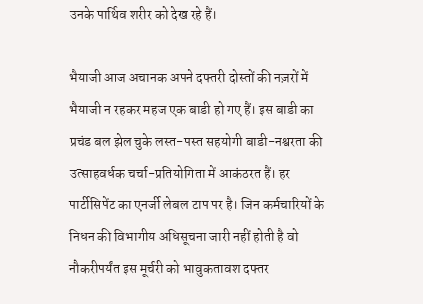उनके पार्थिव शरीर को देख रहे हैं।

भैयाजी आज अचानक अपने दफ्तरी दोस्तों की नज़रों में भैयाजी न रहकर महज एक बाडी हो गए हैं। इस बाडी का प्रचंड बल झेल चुके लस्त-पस्त सहयोगी बाडी-नश्वरता की उत्साहवर्धक चर्चा-प्रतियोगिता में आकंठरत हैं। हर पार्टीसिपेंट का एनर्जी लेबल टाप पर है। जिन कर्मचारियों के निधन की विभागीय अधिसूचना जारी नहीं होती है वो नौकरीपर्यंत इस मूर्चरी को भावुकतावश दफ्तर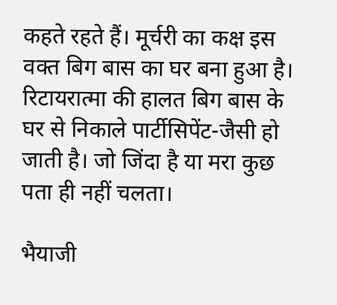कहते रहते हैं। मूर्चरी का कक्ष इस वक्त बिग बास का घर बना हुआ है। रिटायरात्मा की हालत बिग बास के घर से निकाले पार्टीसिपेंट-जैसी हो जाती है। जो जिंदा है या मरा कुछ पता ही नहीं चलता।

भैयाजी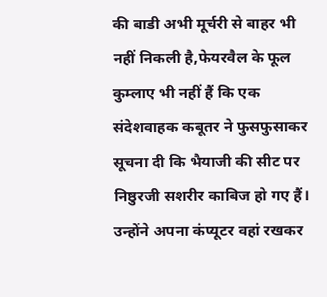की बाडी अभी मूर्चरी से बाहर भी नहीं निकली है,फेयरवैल के फूल कुम्लाए भी नहीं हैं कि एक संदेशवाहक कबूतर ने फुसफुसाकर सूचना दी कि भैयाजी की सीट पर निष्ठुरजी सशरीर काबिज हो गए हैं। उन्होंने अपना कंप्यूटर वहां रखकर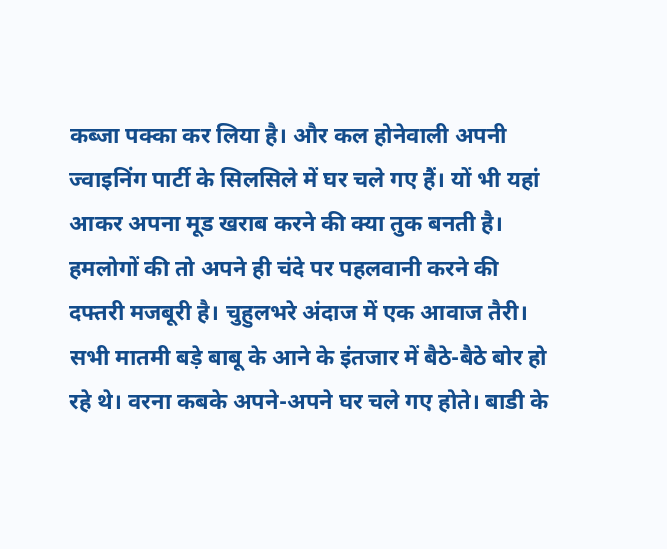कब्जा पक्का कर लिया है। और कल होनेवाली अपनी ज्वाइनिंग पार्टी के सिलसिले में घर चले गए हैं। यों भी यहां आकर अपना मूड खराब करने की क्या तुक बनती है। हमलोगों की तो अपने ही चंदे पर पहलवानी करने की दफ्तरी मजबूरी है। चुहुलभरे अंदाज में एक आवाज तैरी। सभी मातमी बड़े बाबू के आने के इंतजार में बैठे-बैठे बोर हो रहे थे। वरना कबके अपने-अपने घर चले गए होते। बाडी के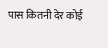पास कितनी देर कोई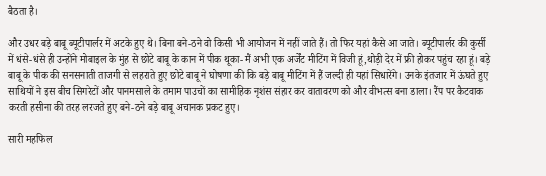बैठता है।

और उधर बड़े बाबू ब्यूटीपार्लर में अटके हुए थे। बिना बने-ठने वो किसी भी आयोजन में नहीं जाते हैं। तो फिर यहां कैसे आ जाते। ब्यूटीपार्लर की कुर्सी में धंसे-धंसे ही उन्होंने मोबाइल के मुंह से छोटे बाबू के कान में पीक थूका- मैं अभी एक अर्जेंट मीटिंग में विजी हूं,थोड़ी देर में फ्री होकर पहुंच रहा हूं। बड़े बाबू के पीक की सनसनाती ताजगी से लहराते हुए छोटे बाबू ने घोषणा की कि बड़े बाबू मीटिंग में हैं जल्दी ही यहां सिधारेंगे। उनके इंतजार में ऊंघते हुए साथियों ने इस बीच सिगरेटों और पानमसाले के तमाम पाउचों का सामीहिक नृशंस संहार कर वातावरण को और वीभत्स बना डाला। रैंप पर कैटवाक करती हसीना की तरह लरजते हुए बने-ठने बड़े बाबू अचानक प्रकट हुए।

सारी महफिल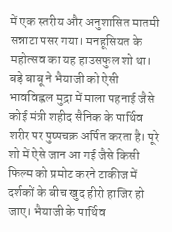में एक स्तरीय और अनुशासित मातमी सन्नाटा पसर गया। मनहूसियत के महोत्सव का यह हाउसफुल शो था। बड़े बाबू ने भैयाजी को ऐसी भावविह्वल मुद्रा में माला पहनाई जैसे कोई मंत्री शहीद सैनिक के पार्थिव शरीर पर पुष्पचक्र अर्पित करता है। पूरे शो में ऐसे जान आ गई जैसे किसी फिल्म को प्रमोट करने टाकीज में दर्शकों के बीच खुद हीरो हाजिर हो जाए। भैयाजी के पार्थिव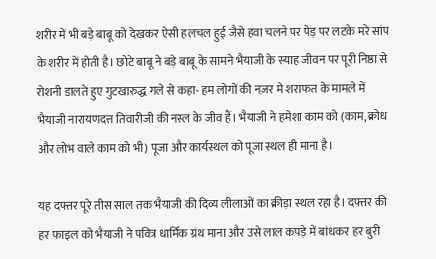शरीर में भी बड़े बाबू को देखकर ऐसी हलचल हुई जैसे हवा चलने पर पेड़ पर लटके मरे सांप के शरीर में होती है। छोटे बाबू ने बड़े बाबू के सामने भैयाजी के स्याह जीवन पर पूरी निष्ठा से रोशनी डालते हुए गुटखारुद्ध गले से कहा- हम लोगों की नज़र मे शराफत के मामले में भैयाजी नारायणदत्त तिवारीजी की नस्ल के जीव हैं। भैयाजी ने हमेशा काम को (काम, क्रोध और लोभ वाले काम को भी) पूजा और कार्यस्थल को पूजा स्थल ही माना है।

यह दफ्तर पूरे तीस साल तक भैयाजी की दिव्य लीलाओं का क्रीड़ा स्थल रहा है। दफ्तर की हर फाइल को भैयाजी ने पवित्र धार्मिक ग्रंथ माना और उसे लाल कपड़े में बांधकर हर बुरी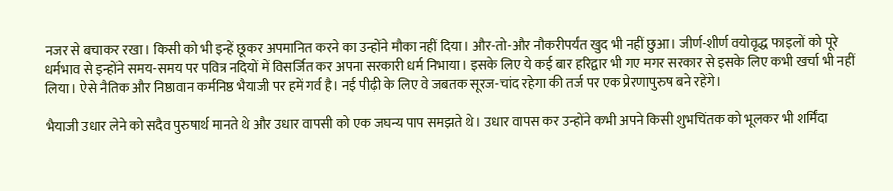नजर से बचाकर रखा। किसी को भी इन्हें छूकर अपमानित करने का उन्होंने मौका नहीं दिया। और-तो-और नौकरीपर्यंत खुद भी नहीं छुआ। जीर्ण-शीर्ण वयोवृद्ध फाइलों को पूरे धर्मभाव से इन्होंने समय-समय पर पवित्र नदियों में विसर्जित कर अपना सरकारी धर्म निभाया। इसके लिए ये कई बार हरिद्वार भी गए मगर सरकार से इसके लिए कभी खर्चा भी नहीं लिया। ऐसे नैतिक और निष्ठावान कर्मनिष्ठ भैयाजी पर हमें गर्व है। नई पीढ़ी के लिए वे जबतक सूरज-चांद रहेगा की तर्ज पर एक प्रेरणापुरुष बने रहेंगे।

भैयाजी उधार लेने को सदैव पुरुषार्थ मानते थे और उधार वापसी को एक जघन्य पाप समझते थे। उधार वापस कर उन्होंने कभी अपने किसी शुभचिंतक को भूलकर भी शर्मिंदा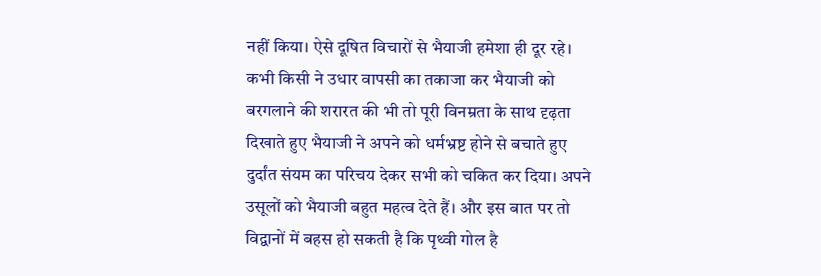नहीं किया। ऐसे दूषित विचारों से भैयाजी हमेशा ही दूर रहे। कभी किसी ने उधार वापसी का तकाजा कर भैयाजी को बरगलाने की शरारत की भी तो पूरी विनम्रता के साथ दृढ़ता दिखाते हुए भैयाजी ने अपने को धर्मभ्रष्ट होने से बचाते हुए दुर्दांत संयम का परिचय देकर सभी को चकित कर दिया। अपने उसूलों को भैयाजी बहुत महत्व देते हैं। और इस बात पर तो विद्वानों में बहस हो सकती है कि पृथ्वी गोल है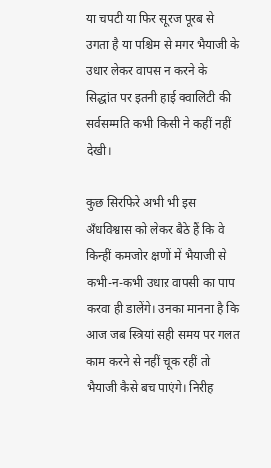या चपटी या फिर सूरज पूरब से उगता है या पश्चिम से मगर भैयाजी के उधार लेकर वापस न करने के सिद्धांत पर इतनी हाई क्वालिटी की सर्वसम्मति कभी किसी ने कहीं नहीं देखी।

कुछ सिरफिरे अभी भी इस अँधविश्वास को लेकर बैठे हैं कि वे किन्हीं कमजोर क्षणों में भैयाजी से कभी-न-कभी उधाऱ वापसी का पाप करवा ही डालेंगे। उनका मानना है कि आज जब स्त्रियां सही समय पर गलत काम करने से नहीं चूक रहीं तो भैयाजी कैसे बच पाएंगे। निरीह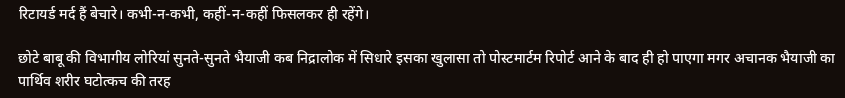रिटायर्ड मर्द हैं बेचारे। कभी-न-कभी, कहीं-न-कहीं फिसलकर ही रहेंगे।

छोटे बाबू की विभागीय लोरियां सुनते-सुनते भैयाजी कब निद्रालोक में सिधारे इसका खुलासा तो पोस्टमार्टम रिपोर्ट आने के बाद ही हो पाएगा मगर अचानक भैयाजी का पार्थिव शरीर घटोत्कच की तरह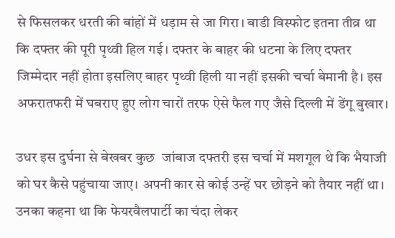से फिसलकर धरती की बांहों में धड़ाम से जा गिरा। बाडी विस्फोट इतना तीव्र था कि दफ्तर की पूरी पृथ्वी हिल गई। दफ्तर के बाहर की धटना के लिए दफ्तर जिम्मेदार नहीं होता इसलिए बाहर पृथ्वी हिली या नहीं इसकी चर्चा बेमानी है। इस अफरातफरी में घबराए हुए लोग चारों तरफ ऐसे फैल गए जैसे दिल्ली में डेंगू बुखार।

उधर इस दुर्घना से बेखबर कुछ  जांबाज दफ्तरी इस चर्चा में मशगूल थे कि भैयाजी को घर कैसे पहुंचाया जाए। अपनी कार से कोई उन्हें घर छोड़ने को तैयार नहीं था। उनका कहना था कि फेयरवैलपार्टी का चंदा लेकर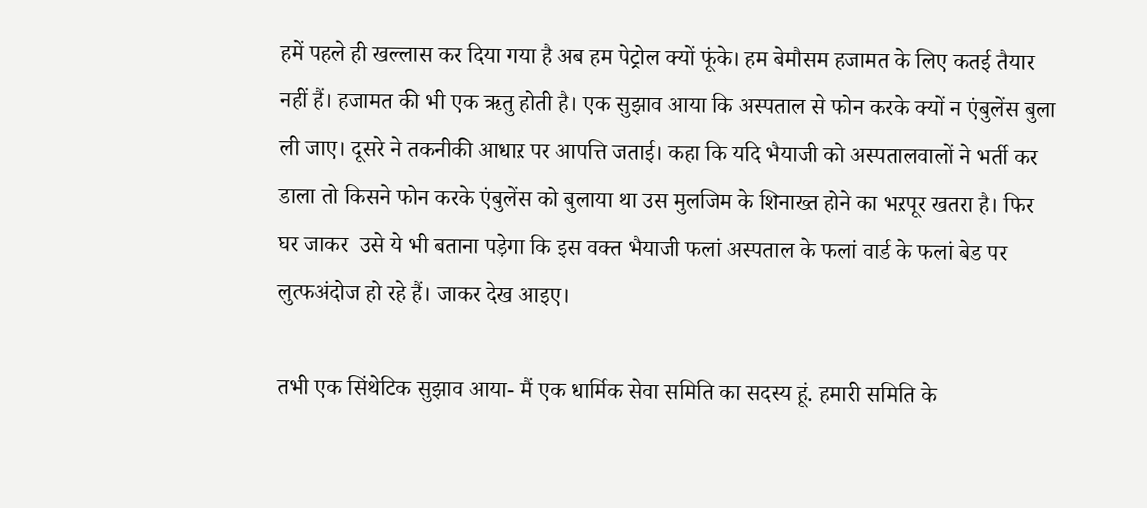हमें पहले ही खल्लास कर दिया गया है अब हम पेट्रोल क्यों फूंके। हम बेमौसम हजामत के लिए कतई तैयार नहीं हैं। हजामत की भी एक ऋतु होती है। एक सुझाव आया कि अस्पताल से फोन करके क्यों न एंबुलेंस बुला ली जाए। दूसरे ने तकनीकी आधाऱ पर आपत्ति जताई। कहा कि यदि भैयाजी को अस्पतालवालों ने भर्ती कर डाला तो किसने फोन करके एंबुलेंस को बुलाया था उस मुलजिम के शिनाख्त होने का भऱपूर खतरा है। फिर घर जाकर  उसे ये भी बताना पड़ेगा कि इस वक्त भैयाजी फलां अस्पताल के फलां वार्ड के फलां बेड पर लुत्फअंदोज हो रहे हैं। जाकर देख आइए।

तभी एक सिंथेटिक सुझाव आया- मैं एक धार्मिक सेवा समिति का सदस्य हूं. हमारी समिति के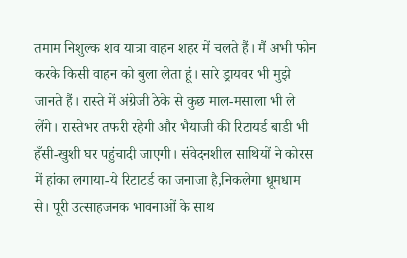तमाम निशुल्क शव यात्रा वाहन शहर में चलते हैं। मैं अभी फोन करके किसी वाहन को बुला लेता हूं। सारे ड्रायवर भी मुझे जानते हैं। रास्ते में अंग्रेजी ठेके से कुछ माल-मसाला भी ले लेंगे। रास्तेभर तफरी रहेगी और भैयाजी की रिटायर्ड बाडी भी हँसी-खुशी घर पहुंचादी जाएगी। संवेदनशील साथियों ने कोरस में हांका लगाया-ये रिटाटर्ड का जनाजा है,निकलेगा धूमधाम से। पूरी उत्साहजनक भावनाओं के साथ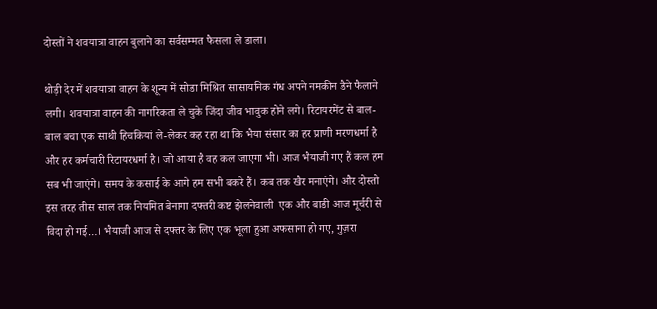दोस्तों ने शवयात्रा वाहन बुलाने का सर्वसम्मत फैसला ले डाला।

थोड़ी देर में शवयात्रा वाहन के शून्य में सोडा मिश्रित सासायनिक गंध अपने नमकीन डैने फैलाने लगी। शवयात्रा वाहन की नागरिकता ले चुके जिंदा जीव भावुक होने लगे। रिटायरमेंट से बाल-बाल बचा एक साथी हिचकियां ले-लेकर कह रहा था कि भैया संसार का हर प्राणी मरणधर्मा है और हर कर्मचारी रिटायरधर्मा है। जो आया है वह कल जाएगा भी। आज भैयाजी गए हैं कल हम सब भी जाएंगे। समय के कसाई के आगे हम सभी बकरे हैं। कब तक खैर मनाएंगे। और दोस्तो इस तरह तीस साल तक नियमित बेनागा दफ्तरी कष्ट झेलनेवाली  एक और बाडी आज मूर्चरी से विदा हो गई…। भैयाजी आज से दफ्तर के लिए एक भूला हुआ अफसाना हो गए, गुज़रा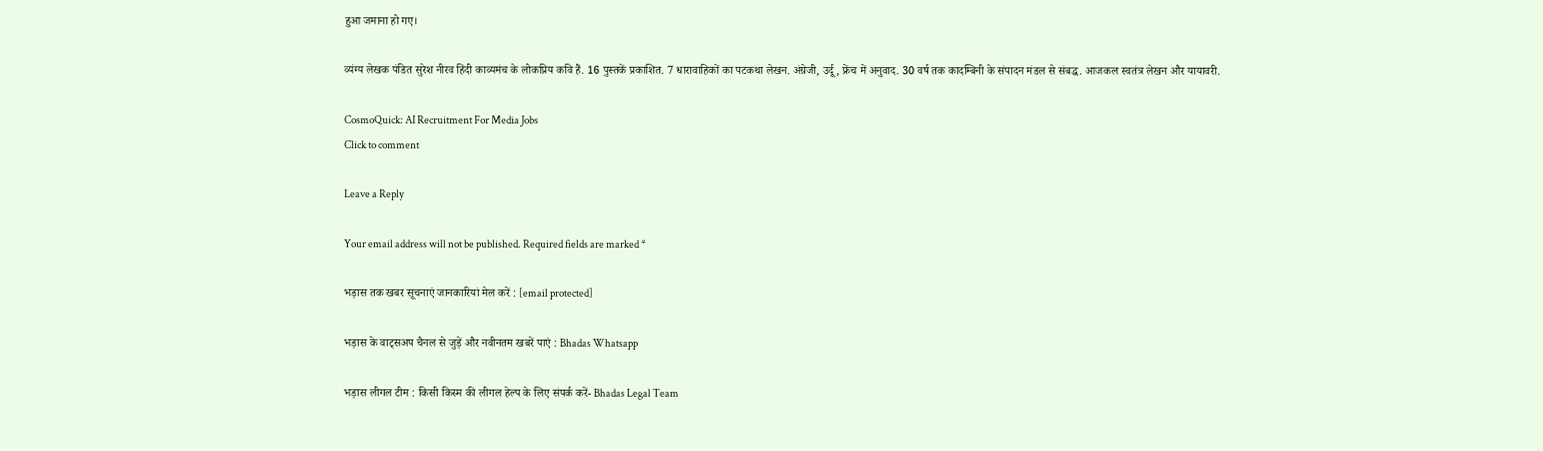हुआ जमाना हो गए।

व्यंग्य लेखक पंडित सुरेश नीरव हिंदी काव्यमंच के लोकप्रिय कवि हैं. 16 पुस्तकें प्रकाशित. 7 धारावाहिकों का पटकथा लेखन. अंग्रेजी, उर्दू, फ्रेंच में अनुवाद. 30 वर्ष तक कादम्बिनी के संपादन मंडल से संबद्ध. आजकल स्वतंत्र लेखन और यायावरी.

CosmoQuick: AI Recruitment For Media Jobs
Click to comment

Leave a Reply

Your email address will not be published. Required fields are marked *

भड़ास तक खबर सूचनाएं जानकारियां मेल करें : [email protected]

भड़ास के वाट्सअप चैनल से जुड़ें और नवीनतम खबरें पाएं : Bhadas Whatsapp

भड़ास लीगल टीम : किसी किस्म की लीगल हेल्प के लिए संपर्क करें- Bhadas Legal Team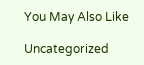You May Also Like

Uncategorized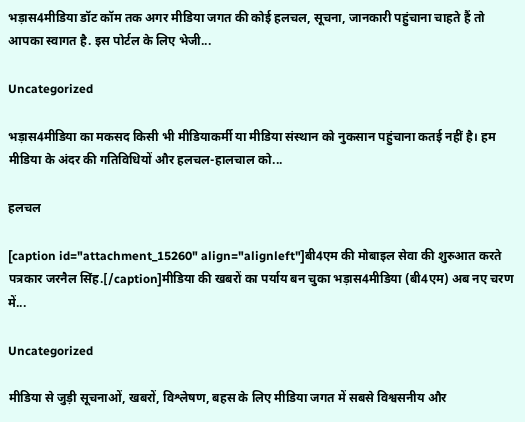भड़ास4मीडिया डॉट कॉम तक अगर मीडिया जगत की कोई हलचल, सूचना, जानकारी पहुंचाना चाहते हैं तो आपका स्वागत है. इस पोर्टल के लिए भेजी...

Uncategorized

भड़ास4मीडिया का मकसद किसी भी मीडियाकर्मी या मीडिया संस्थान को नुकसान पहुंचाना कतई नहीं है। हम मीडिया के अंदर की गतिविधियों और हलचल-हालचाल को...

हलचल

[caption id="attachment_15260" align="alignleft"]बी4एम की मोबाइल सेवा की शुरुआत करते पत्रकार जरनैल सिंह.[/caption]मीडिया की खबरों का पर्याय बन चुका भड़ास4मीडिया (बी4एम) अब नए चरण में...

Uncategorized

मीडिया से जुड़ी सूचनाओं, खबरों, विश्लेषण, बहस के लिए मीडिया जगत में सबसे विश्वसनीय और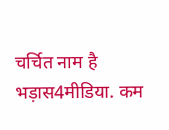चर्चित नाम है भड़ास4मीडिया. कम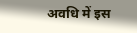अवधि में इस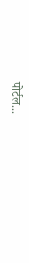पोर्टल...